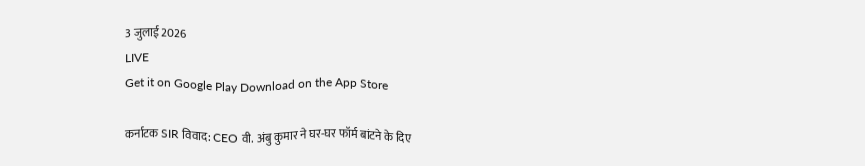3 जुलाई 2026
LIVE
Get it on Google Play Download on the App Store

कर्नाटक SIR विवाद: CEO वी. अंबु कुमार ने घर-घर फॉर्म बांटने के दिए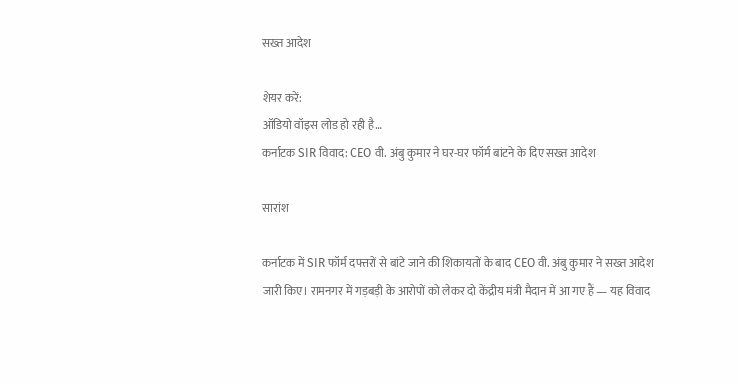सख्त आदेश

शेयर करें:
ऑडियो वॉइस लोड हो रही है…
कर्नाटक SIR विवाद: CEO वी. अंबु कुमार ने घर-घर फॉर्म बांटने के दिए सख्त आदेश

सारांश

कर्नाटक में SIR फॉर्म दफ्तरों से बांटे जाने की शिकायतों के बाद CEO वी. अंबु कुमार ने सख्त आदेश जारी किए। रामनगर में गड़बड़ी के आरोपों को लेकर दो केंद्रीय मंत्री मैदान में आ गए हैं — यह विवाद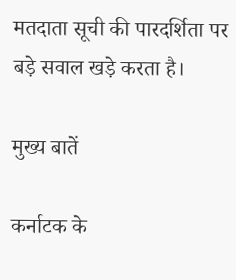मतदाता सूची की पारदर्शिता पर बड़े सवाल खड़े करता है।

मुख्य बातें

कर्नाटक के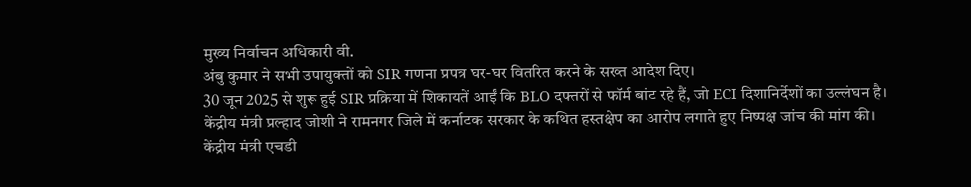मुख्य निर्वाचन अधिकारी वी.
अंबु कुमार ने सभी उपायुक्तों को SIR गणना प्रपत्र घर-घर वितरित करने के सख्त आदेश दिए।
30 जून 2025 से शुरू हुई SIR प्रक्रिया में शिकायतें आईं कि BLO दफ्तरों से फॉर्म बांट रहे हैं, जो ECI दिशानिर्देशों का उल्लंघन है।
केंद्रीय मंत्री प्रल्हाद जोशी ने रामनगर जिले में कर्नाटक सरकार के कथित हस्तक्षेप का आरोप लगाते हुए निष्पक्ष जांच की मांग की।
केंद्रीय मंत्री एचडी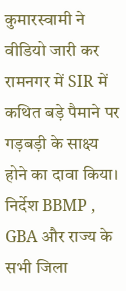कुमारस्वामी ने वीडियो जारी कर रामनगर में SIR में कथित बड़े पैमाने पर गड़बड़ी के साक्ष्य होने का दावा किया।
निर्देश BBMP , GBA और राज्य के सभी जिला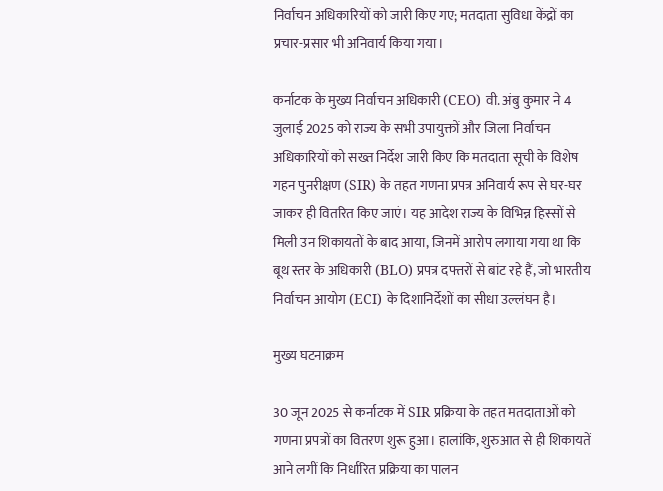निर्वाचन अधिकारियों को जारी किए गए; मतदाता सुविधा केंद्रों का प्रचार-प्रसार भी अनिवार्य किया गया।

कर्नाटक के मुख्य निर्वाचन अधिकारी (CEO) वी. अंबु कुमार ने 4 जुलाई 2025 को राज्य के सभी उपायुक्तों और जिला निर्वाचन अधिकारियों को सख्त निर्देश जारी किए कि मतदाता सूची के विशेष गहन पुनरीक्षण (SIR) के तहत गणना प्रपत्र अनिवार्य रूप से घर-घर जाकर ही वितरित किए जाएं। यह आदेश राज्य के विभिन्न हिस्सों से मिली उन शिकायतों के बाद आया, जिनमें आरोप लगाया गया था कि बूथ स्तर के अधिकारी (BLO) प्रपत्र दफ्तरों से बांट रहे हैं, जो भारतीय निर्वाचन आयोग (ECI) के दिशानिर्देशों का सीधा उल्लंघन है।

मुख्य घटनाक्रम

30 जून 2025 से कर्नाटक में SIR प्रक्रिया के तहत मतदाताओं को गणना प्रपत्रों का वितरण शुरू हुआ। हालांकि, शुरुआत से ही शिकायतें आने लगीं कि निर्धारित प्रक्रिया का पालन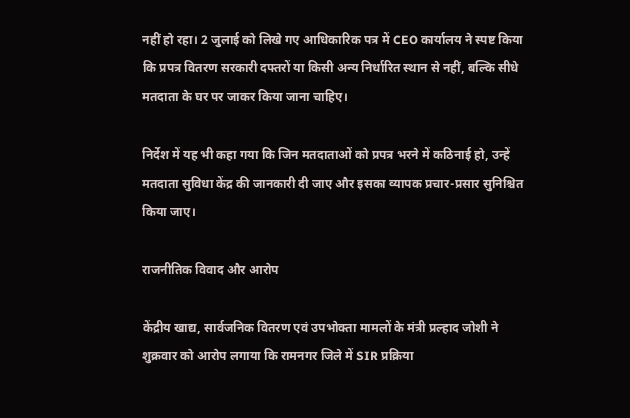नहीं हो रहा। 2 जुलाई को लिखे गए आधिकारिक पत्र में CEO कार्यालय ने स्पष्ट किया कि प्रपत्र वितरण सरकारी दफ्तरों या किसी अन्य निर्धारित स्थान से नहीं, बल्कि सीधे मतदाता के घर पर जाकर किया जाना चाहिए।

निर्देश में यह भी कहा गया कि जिन मतदाताओं को प्रपत्र भरने में कठिनाई हो, उन्हें मतदाता सुविधा केंद्र की जानकारी दी जाए और इसका व्यापक प्रचार-प्रसार सुनिश्चित किया जाए।

राजनीतिक विवाद और आरोप

केंद्रीय खाद्य, सार्वजनिक वितरण एवं उपभोक्ता मामलों के मंत्री प्रल्हाद जोशी ने शुक्रवार को आरोप लगाया कि रामनगर जिले में SIR प्रक्रिया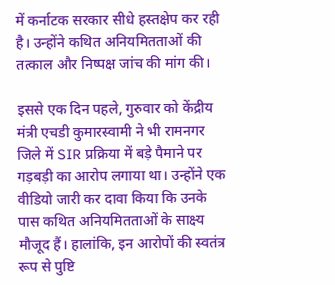में कर्नाटक सरकार सीधे हस्तक्षेप कर रही है। उन्होंने कथित अनियमितताओं की तत्काल और निष्पक्ष जांच की मांग की।

इससे एक दिन पहले, गुरुवार को केंद्रीय मंत्री एचडी कुमारस्वामी ने भी रामनगर जिले में SIR प्रक्रिया में बड़े पैमाने पर गड़बड़ी का आरोप लगाया था। उन्होंने एक वीडियो जारी कर दावा किया कि उनके पास कथित अनियमितताओं के साक्ष्य मौजूद हैं। हालांकि, इन आरोपों की स्वतंत्र रूप से पुष्टि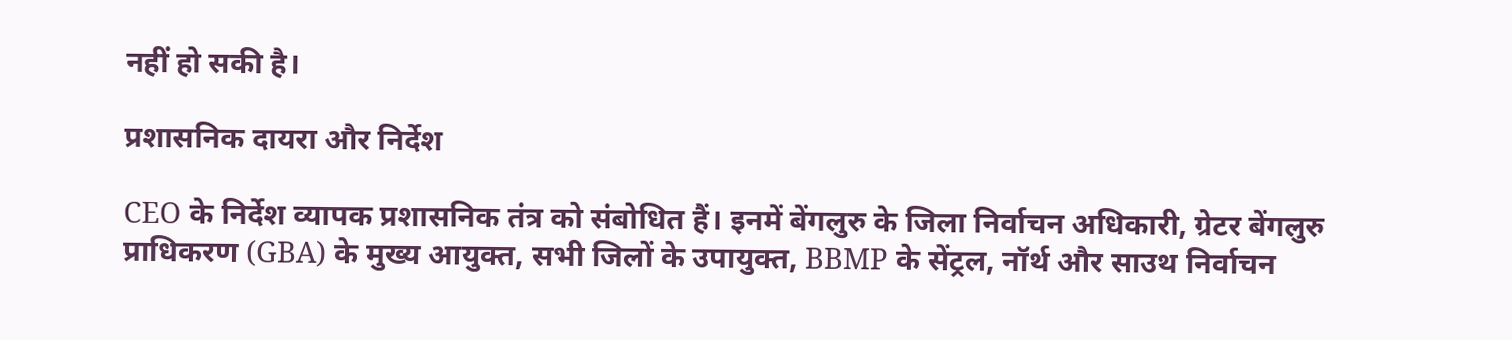नहीं हो सकी है।

प्रशासनिक दायरा और निर्देश

CEO के निर्देश व्यापक प्रशासनिक तंत्र को संबोधित हैं। इनमें बेंगलुरु के जिला निर्वाचन अधिकारी, ग्रेटर बेंगलुरु प्राधिकरण (GBA) के मुख्य आयुक्त, सभी जिलों के उपायुक्त, BBMP के सेंट्रल, नॉर्थ और साउथ निर्वाचन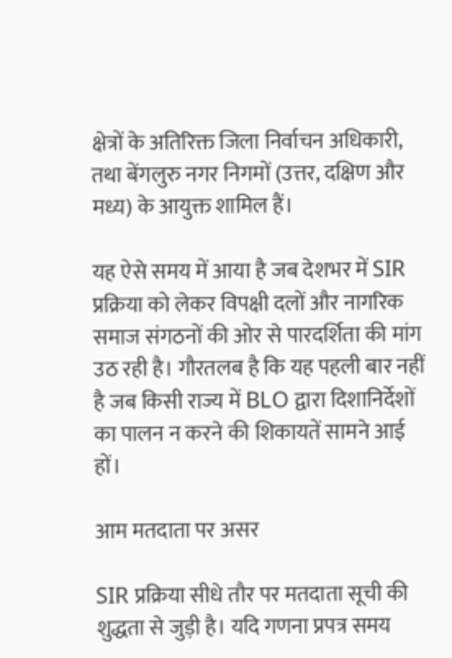क्षेत्रों के अतिरिक्त जिला निर्वाचन अधिकारी, तथा बेंगलुरु नगर निगमों (उत्तर, दक्षिण और मध्य) के आयुक्त शामिल हैं।

यह ऐसे समय में आया है जब देशभर में SIR प्रक्रिया को लेकर विपक्षी दलों और नागरिक समाज संगठनों की ओर से पारदर्शिता की मांग उठ रही है। गौरतलब है कि यह पहली बार नहीं है जब किसी राज्य में BLO द्वारा दिशानिर्देशों का पालन न करने की शिकायतें सामने आई हों।

आम मतदाता पर असर

SIR प्रक्रिया सीधे तौर पर मतदाता सूची की शुद्धता से जुड़ी है। यदि गणना प्रपत्र समय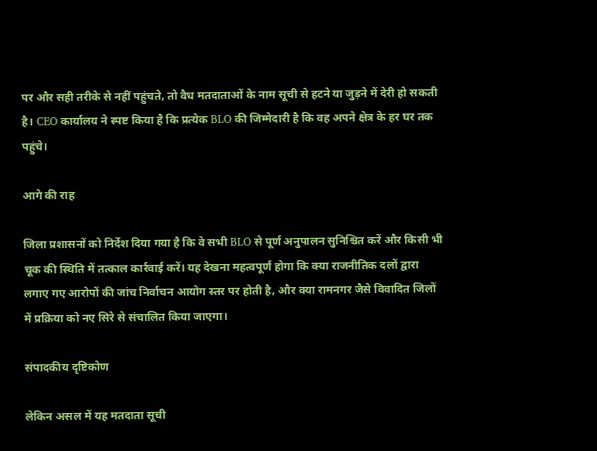पर और सही तरीके से नहीं पहुंचते, तो वैध मतदाताओं के नाम सूची से हटने या जुड़ने में देरी हो सकती है। CEO कार्यालय ने स्पष्ट किया है कि प्रत्येक BLO की जिम्मेदारी है कि वह अपने क्षेत्र के हर घर तक पहुंचे।

आगे की राह

जिला प्रशासनों को निर्देश दिया गया है कि वे सभी BLO से पूर्ण अनुपालन सुनिश्चित करें और किसी भी चूक की स्थिति में तत्काल कार्रवाई करें। यह देखना महत्वपूर्ण होगा कि क्या राजनीतिक दलों द्वारा लगाए गए आरोपों की जांच निर्वाचन आयोग स्तर पर होती है, और क्या रामनगर जैसे विवादित जिलों में प्रक्रिया को नए सिरे से संचालित किया जाएगा।

संपादकीय दृष्टिकोण

लेकिन असल में यह मतदाता सूची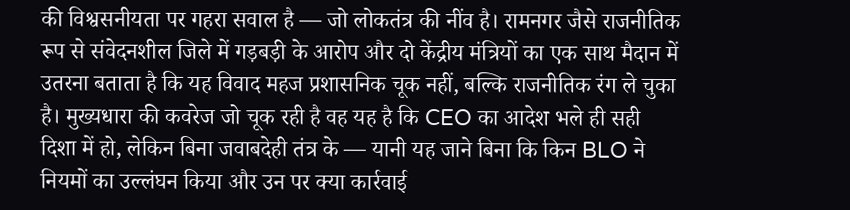की विश्वसनीयता पर गहरा सवाल है — जो लोकतंत्र की नींव है। रामनगर जैसे राजनीतिक रूप से संवेदनशील जिले में गड़बड़ी के आरोप और दो केंद्रीय मंत्रियों का एक साथ मैदान में उतरना बताता है कि यह विवाद महज प्रशासनिक चूक नहीं, बल्कि राजनीतिक रंग ले चुका है। मुख्यधारा की कवरेज जो चूक रही है वह यह है कि CEO का आदेश भले ही सही दिशा में हो, लेकिन बिना जवाबदेही तंत्र के — यानी यह जाने बिना कि किन BLO ने नियमों का उल्लंघन किया और उन पर क्या कार्रवाई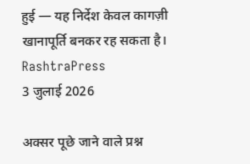हुई — यह निर्देश केवल कागज़ी खानापूर्ति बनकर रह सकता है।
RashtraPress
3 जुलाई 2026

अक्सर पूछे जाने वाले प्रश्न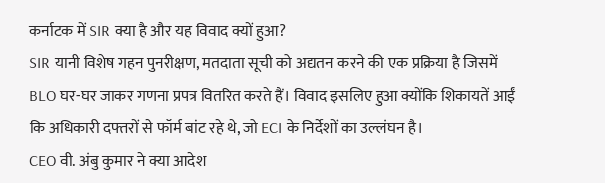कर्नाटक में SIR क्या है और यह विवाद क्यों हुआ?
SIR यानी विशेष गहन पुनरीक्षण, मतदाता सूची को अद्यतन करने की एक प्रक्रिया है जिसमें BLO घर-घर जाकर गणना प्रपत्र वितरित करते हैं। विवाद इसलिए हुआ क्योंकि शिकायतें आईं कि अधिकारी दफ्तरों से फॉर्म बांट रहे थे, जो ECI के निर्देशों का उल्लंघन है।
CEO वी. अंबु कुमार ने क्या आदेश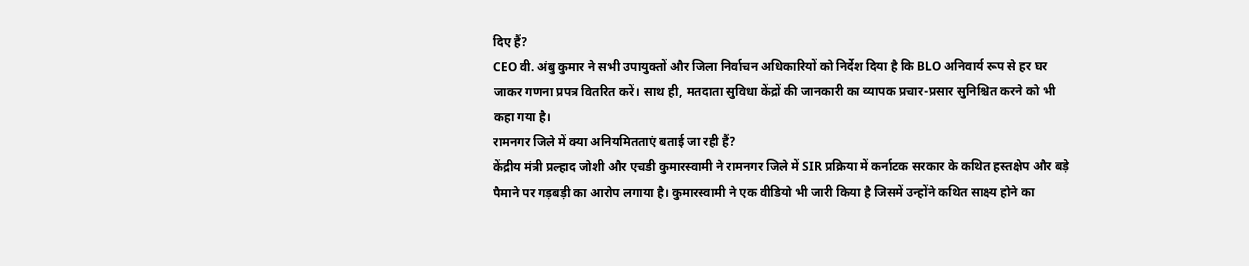दिए हैं?
CEO वी. अंबु कुमार ने सभी उपायुक्तों और जिला निर्वाचन अधिकारियों को निर्देश दिया है कि BLO अनिवार्य रूप से हर घर जाकर गणना प्रपत्र वितरित करें। साथ ही, मतदाता सुविधा केंद्रों की जानकारी का व्यापक प्रचार-प्रसार सुनिश्चित करने को भी कहा गया है।
रामनगर जिले में क्या अनियमितताएं बताई जा रही हैं?
केंद्रीय मंत्री प्रल्हाद जोशी और एचडी कुमारस्वामी ने रामनगर जिले में SIR प्रक्रिया में कर्नाटक सरकार के कथित हस्तक्षेप और बड़े पैमाने पर गड़बड़ी का आरोप लगाया है। कुमारस्वामी ने एक वीडियो भी जारी किया है जिसमें उन्होंने कथित साक्ष्य होने का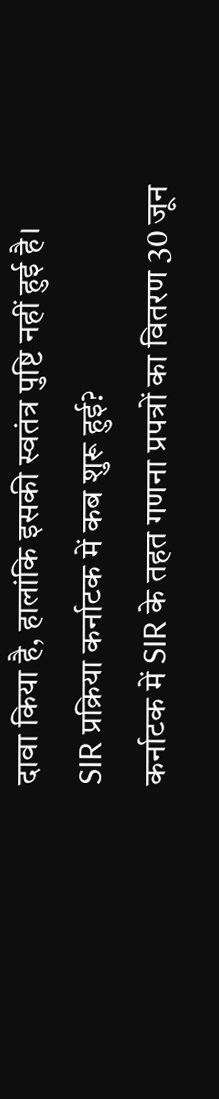दावा किया है, हालांकि इसकी स्वतंत्र पुष्टि नहीं हुई है।
SIR प्रक्रिया कर्नाटक में कब शुरू हुई?
कर्नाटक में SIR के तहत गणना प्रपत्रों का वितरण 30 जून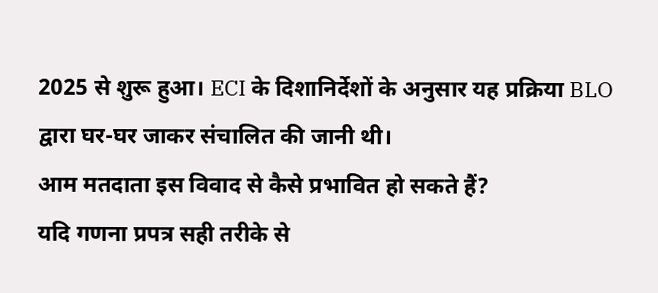2025 से शुरू हुआ। ECI के दिशानिर्देशों के अनुसार यह प्रक्रिया BLO द्वारा घर-घर जाकर संचालित की जानी थी।
आम मतदाता इस विवाद से कैसे प्रभावित हो सकते हैं?
यदि गणना प्रपत्र सही तरीके से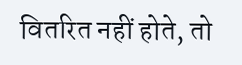वितरित नहीं होते, तो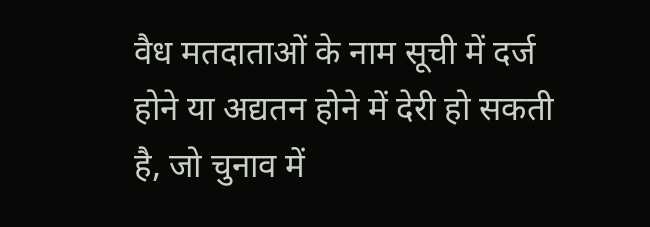वैध मतदाताओं के नाम सूची में दर्ज होने या अद्यतन होने में देरी हो सकती है, जो चुनाव में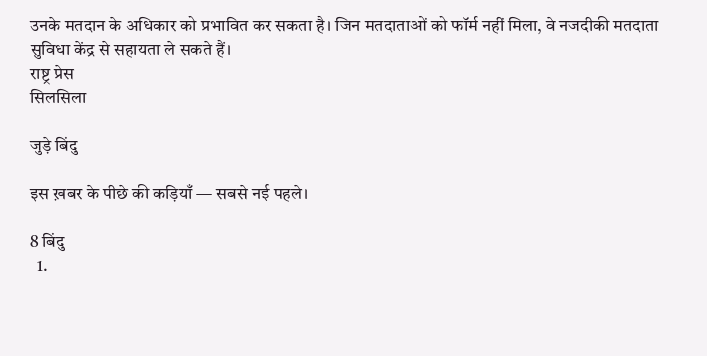उनके मतदान के अधिकार को प्रभावित कर सकता है। जिन मतदाताओं को फॉर्म नहीं मिला, वे नजदीकी मतदाता सुविधा केंद्र से सहायता ले सकते हैं।
राष्ट्र प्रेस
सिलसिला

जुड़े बिंदु

इस ख़बर के पीछे की कड़ियाँ — सबसे नई पहले।

8 बिंदु
  1.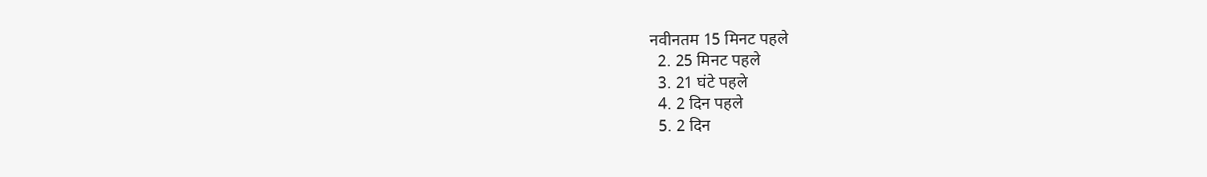नवीनतम 15 मिनट पहले
  2. 25 मिनट पहले
  3. 21 घंटे पहले
  4. 2 दिन पहले
  5. 2 दिन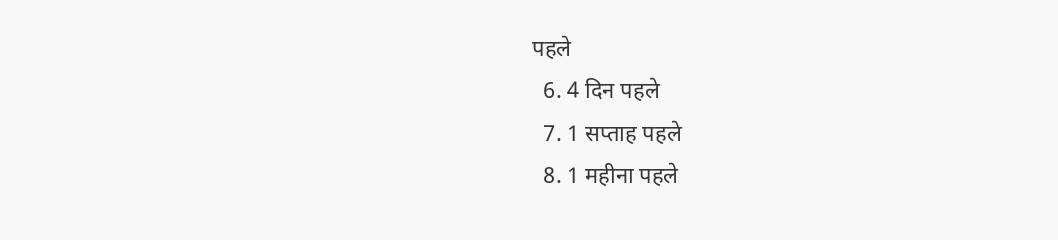पहले
  6. 4 दिन पहले
  7. 1 सप्ताह पहले
  8. 1 महीना पहले